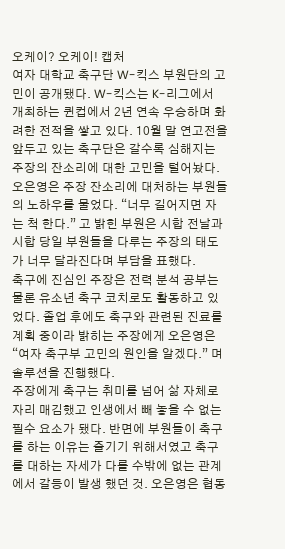오케이? 오케이! 캡처
여자 대학교 축구단 W-킥스 부원단의 고민이 공개됐다. W-킥스는 K-리그에서 개최하는 퀸컵에서 2년 연속 우승하며 화려한 전적을 쌓고 있다. 10월 말 연고전을 앞두고 있는 축구단은 갈수록 심해지는 주장의 잔소리에 대한 고민을 털어놨다.
오은영은 주장 잔소리에 대처하는 부원들의 노하우를 물었다. “너무 길어지면 자는 척 한다.” 고 밝힌 부원은 시합 전날과 시합 당일 부원들을 다루는 주장의 태도가 너무 달라진다며 부담을 표했다.
축구에 진심인 주장은 전력 분석 공부는 물론 유소년 축구 코치로도 활동하고 있었다. 졸업 후에도 축구와 관련된 진료를 계획 중이라 밝히는 주장에게 오은영은 “여자 축구부 고민의 원인을 알겠다.” 며 솔루션을 진행했다.
주장에게 축구는 취미를 넘어 삶 자체로 자리 매김했고 인생에서 빼 놓을 수 없는 필수 요소가 됐다. 반면에 부원들이 축구를 하는 이유는 즐기기 위해서였고 축구를 대하는 자세가 다를 수밖에 없는 관계에서 갈등이 발생 했던 것. 오은영은 협동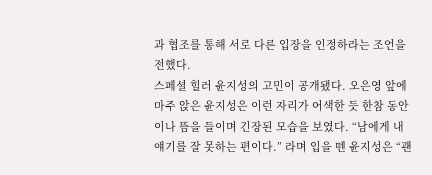과 협조를 통해 서로 다른 입장을 인정하라는 조언을 전했다.
스페셜 힐러 윤지성의 고민이 공개됐다. 오은영 앞에 마주 앉은 윤지성은 이런 자리가 어색한 듯 한참 동안이나 뜸을 들이며 긴장된 모습을 보였다. “남에게 내 얘기를 잘 못하는 편이다.” 라며 입을 뗀 윤지성은 “괜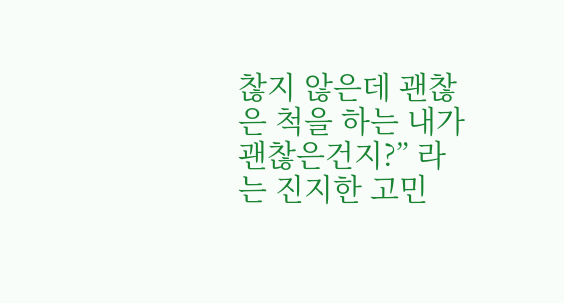찮지 않은데 괜찮은 척을 하는 내가 괜찮은건지?” 라는 진지한 고민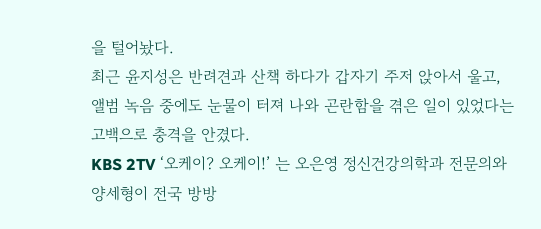을 털어놨다.
최근 윤지성은 반려견과 산책 하다가 갑자기 주저 앉아서 울고, 앨범 녹음 중에도 눈물이 터져 나와 곤란함을 겪은 일이 있었다는 고백으로 충격을 안겼다.
KBS 2TV ‘오케이? 오케이!’ 는 오은영 정신건강의학과 전문의와 양세형이 전국 방방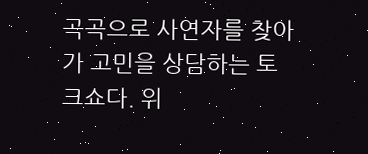곡곡으로 사연자를 찾아가 고민을 상담하는 토크쇼다. 위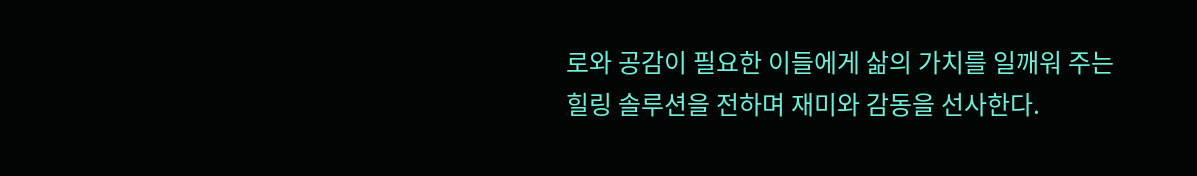로와 공감이 필요한 이들에게 삶의 가치를 일깨워 주는 힐링 솔루션을 전하며 재미와 감동을 선사한다.